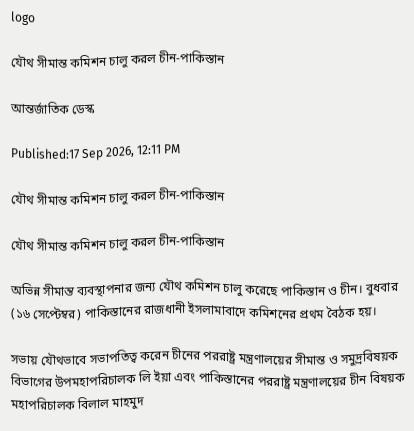logo

যৌথ সীমান্ত কমিশন চালু করল চীন-পাকিস্তান

আন্তর্জাতিক ডেস্ক

Published:17 Sep 2026, 12:11 PM

যৌথ সীমান্ত কমিশন চালু করল চীন-পাকিস্তান

যৌথ সীমান্ত কমিশন চালু করল চীন-পাকিস্তান

অভিন্ন সীমান্ত ব্যবস্থাপনার জন্য যৌথ কমিশন চালু করেছে পাকিস্তান ও চীন। বুধবার (১৬ সেপ্টেম্বর) পাকিস্তানের রাজধানী ইসলামাবাদে কমিশনের প্রথম বৈঠক হয়।

সভায় যৌথভাবে সভাপতিত্ব করেন চীনের পররাষ্ট্র মন্ত্রণালয়ের সীমান্ত ও সমুদ্রবিষয়ক বিভাগের উপমহাপরিচালক লি ইয়া এবং পাকিস্তানের পররাষ্ট্র মন্ত্রণালয়ের চীন বিষয়ক মহাপরিচালক বিলাল মাহমুদ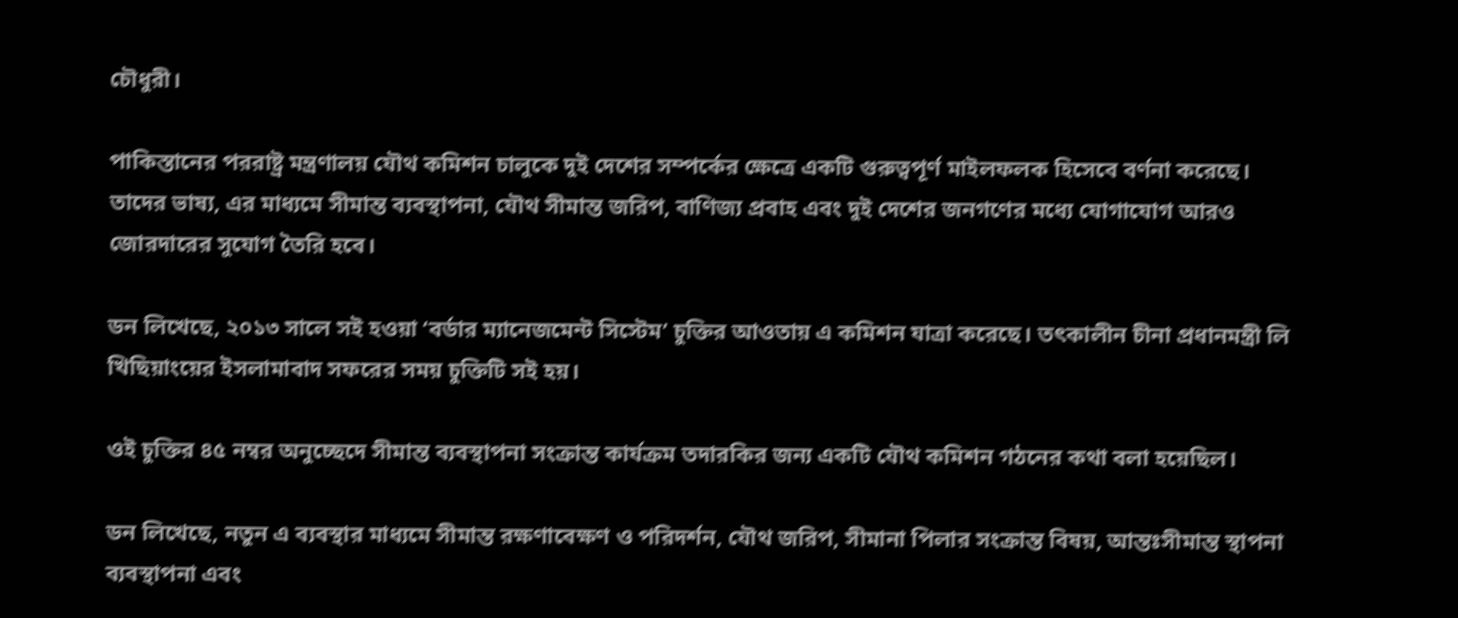চৌধুরী।

পাকিস্তানের পররাষ্ট্র মন্ত্রণালয় যৌথ কমিশন চালুকে দুই দেশের সম্পর্কের ক্ষেত্রে একটি গুরুত্বপূর্ণ মাইলফলক হিসেবে বর্ণনা করেছে। তাদের ভাষ্য, এর মাধ্যমে সীমান্ত ব্যবস্থাপনা, যৌথ সীমান্ত জরিপ, বাণিজ্য প্রবাহ এবং দুই দেশের জনগণের মধ্যে যোগাযোগ আরও জোরদারের সুযোগ তৈরি হবে।

ডন লিখেছে, ২০১৩ সালে সই হওয়া ‘বর্ডার ম্যানেজমেন্ট সিস্টেম’ চুক্তির আওতায় এ কমিশন যাত্রা করেছে। তৎকালীন চীনা প্রধানমন্ত্রী লি খিছিয়াংয়ের ইসলামাবাদ সফরের সময় চুক্তিটি সই হয়।

ওই চুক্তির ৪৫ নম্বর অনুচ্ছেদে সীমান্ত ব্যবস্থাপনা সংক্রান্ত কার্যক্রম তদারকির জন্য একটি যৌথ কমিশন গঠনের কথা বলা হয়েছিল।

ডন লিখেছে, নতুন এ ব্যবস্থার মাধ্যমে সীমান্ত রক্ষণাবেক্ষণ ও পরিদর্শন, যৌথ জরিপ, সীমানা পিলার সংক্রান্ত বিষয়, আন্তঃসীমান্ত স্থাপনা ব্যবস্থাপনা এবং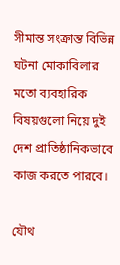সীমান্ত সংক্রান্ত বিভিন্ন ঘটনা মোকাবিলার মতো ব্যবহারিক বিষয়গুলো নিয়ে দুই দেশ প্রাতিষ্ঠানিকভাবে কাজ করতে পারবে।

যৌথ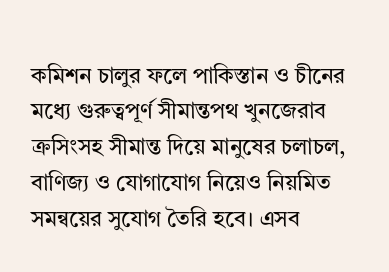কমিশন চালুর ফলে পাকিস্তান ও চীনের মধ্যে গুরুত্বপূর্ণ সীমান্তপথ খুনজেরাব ক্রসিংসহ সীমান্ত দিয়ে মানুষের চলাচল, বাণিজ্য ও যোগাযোগ নিয়েও নিয়মিত সমন্বয়ের সুযোগ তৈরি হবে। এসব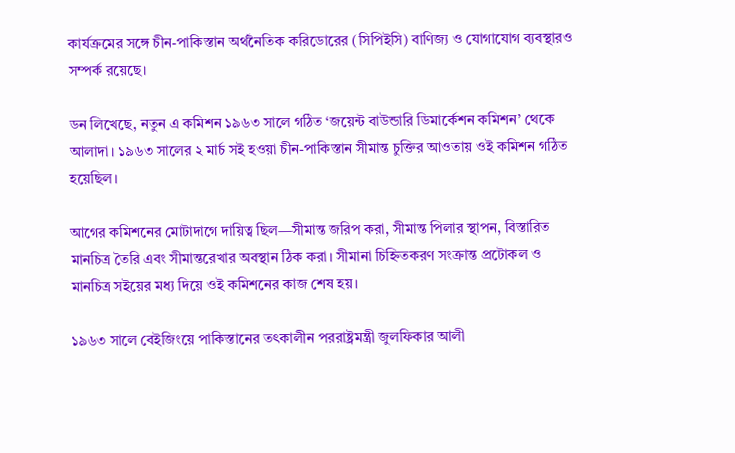কার্যক্রমের সঙ্গে চীন-পাকিস্তান অর্থনৈতিক করিডোরের (সিপিইসি) বাণিজ্য ও যোগাযোগ ব্যবস্থারও সম্পর্ক রয়েছে।

ডন লিখেছে, নতুন এ কমিশন ১৯৬৩ সালে গঠিত ‘জয়েন্ট বাউন্ডারি ডিমার্কেশন কমিশন’ থেকে আলাদা। ১৯৬৩ সালের ২ মার্চ সই হওয়া চীন-পাকিস্তান সীমান্ত চুক্তির আওতায় ওই কমিশন গঠিত হয়েছিল।

আগের কমিশনের মোটাদাগে দায়িত্ব ছিল—সীমান্ত জরিপ করা, সীমান্ত পিলার স্থাপন, বিস্তারিত মানচিত্র তৈরি এবং সীমান্তরেখার অবস্থান ঠিক করা। সীমানা চিহ্নিতকরণ সংক্রান্ত প্রটোকল ও মানচিত্র সইয়ের মধ্য দিয়ে ওই কমিশনের কাজ শেষ হয়।

১৯৬৩ সালে বেইজিংয়ে পাকিস্তানের তৎকালীন পররাষ্ট্রমন্ত্রী জুলফিকার আলী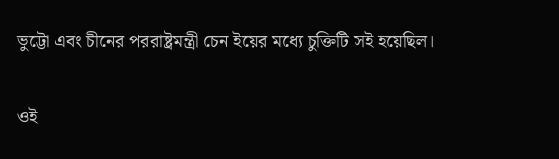ভুট্টো এবং চীনের পররাষ্ট্রমন্ত্রী চেন ইয়ের মধ্যে চুক্তিটি সই হয়েছিল।

ওই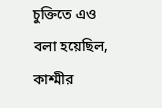চুক্তিতে এও বলা হয়েছিল, কাশ্মীর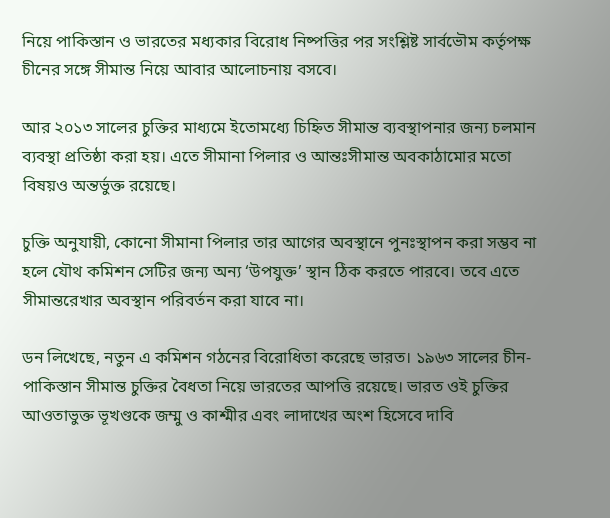নিয়ে পাকিস্তান ও ভারতের মধ্যকার বিরোধ নিষ্পত্তির পর সংশ্লিষ্ট সার্বভৌম কর্তৃপক্ষ চীনের সঙ্গে সীমান্ত নিয়ে আবার আলোচনায় বসবে।

আর ২০১৩ সালের চুক্তির মাধ্যমে ইতোমধ্যে চিহ্নিত সীমান্ত ব্যবস্থাপনার জন্য চলমান ব্যবস্থা প্রতিষ্ঠা করা হয়। এতে সীমানা পিলার ও আন্তঃসীমান্ত অবকাঠামোর মতো বিষয়ও অন্তর্ভুক্ত রয়েছে।

চুক্তি অনুযায়ী, কোনো সীমানা পিলার তার আগের অবস্থানে পুনঃস্থাপন করা সম্ভব না হলে যৌথ কমিশন সেটির জন্য অন্য ‘উপযুক্ত’ স্থান ঠিক করতে পারবে। তবে এতে সীমান্তরেখার অবস্থান পরিবর্তন করা যাবে না।

ডন লিখেছে, নতুন এ কমিশন গঠনের বিরোধিতা করেছে ভারত। ১৯৬৩ সালের চীন-পাকিস্তান সীমান্ত চুক্তির বৈধতা নিয়ে ভারতের আপত্তি রয়েছে। ভারত ওই চুক্তির আওতাভুক্ত ভূখণ্ডকে জম্মু ও কাশ্মীর এবং লাদাখের অংশ হিসেবে দাবি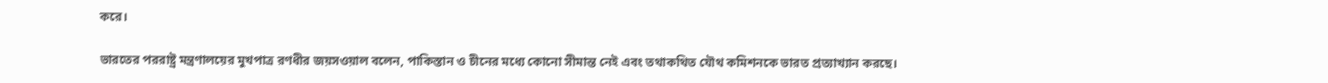করে।

ভারতের পররাষ্ট্র মন্ত্রণালয়ের মুখপাত্র রণধীর জয়সওয়াল বলেন, পাকিস্তান ও চীনের মধ্যে কোনো সীমান্ত নেই এবং তথাকথিত যৌথ কমিশনকে ভারত প্রত্যাখ্যান করছে।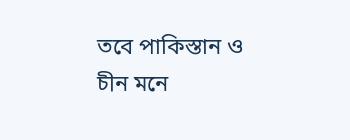তবে পাকিস্তান ও চীন মনে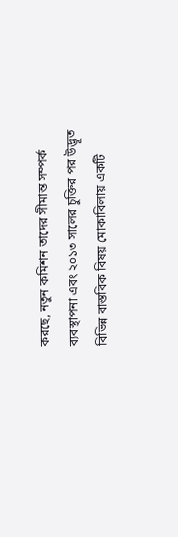করছে, নতুন কমিশন তাদের সীমান্ত সম্পর্ক ব্যবস্থাপনা এবং ২০১৩ সালের চুক্তির পর উদ্ভূত বিভিন্ন বাস্তবিক বিষয় মোকাবিলায় একটি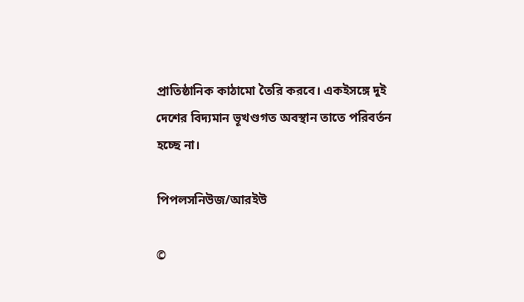প্রাতিষ্ঠানিক কাঠামো তৈরি করবে। একইসঙ্গে দুই দেশের বিদ্যমান ভূখণ্ডগত অবস্থান তাতে পরিবর্তন হচ্ছে না।

পিপলসনিউজ/আরইউ

©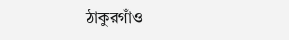ঠাকুরগাঁও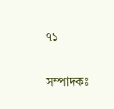৭১

সম্পাদকঃ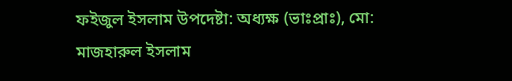ফইজুল ইসলাম উপদেষ্টা: অধ্যক্ষ (ভাঃপ্রাঃ), মো: মাজহারুল ইসলাম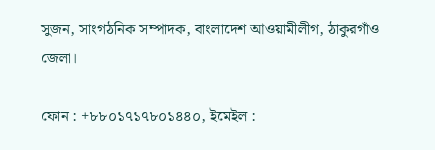সুজন, সাংগঠনিক সম্পাদক, বাংলাদেশ আওয়ামীলীগ, ঠাকুরগাঁও জেলা।

ফোন : +৮৮০১৭১৭৮০১৪৪০, ইমেইল :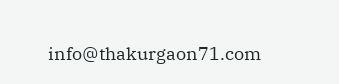info@thakurgaon71.com